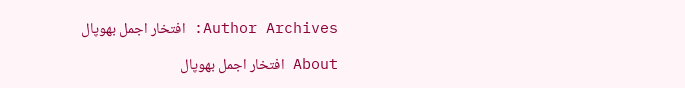Author Archives: افتخار اجمل بھوپال

About افتخار اجمل بھوپال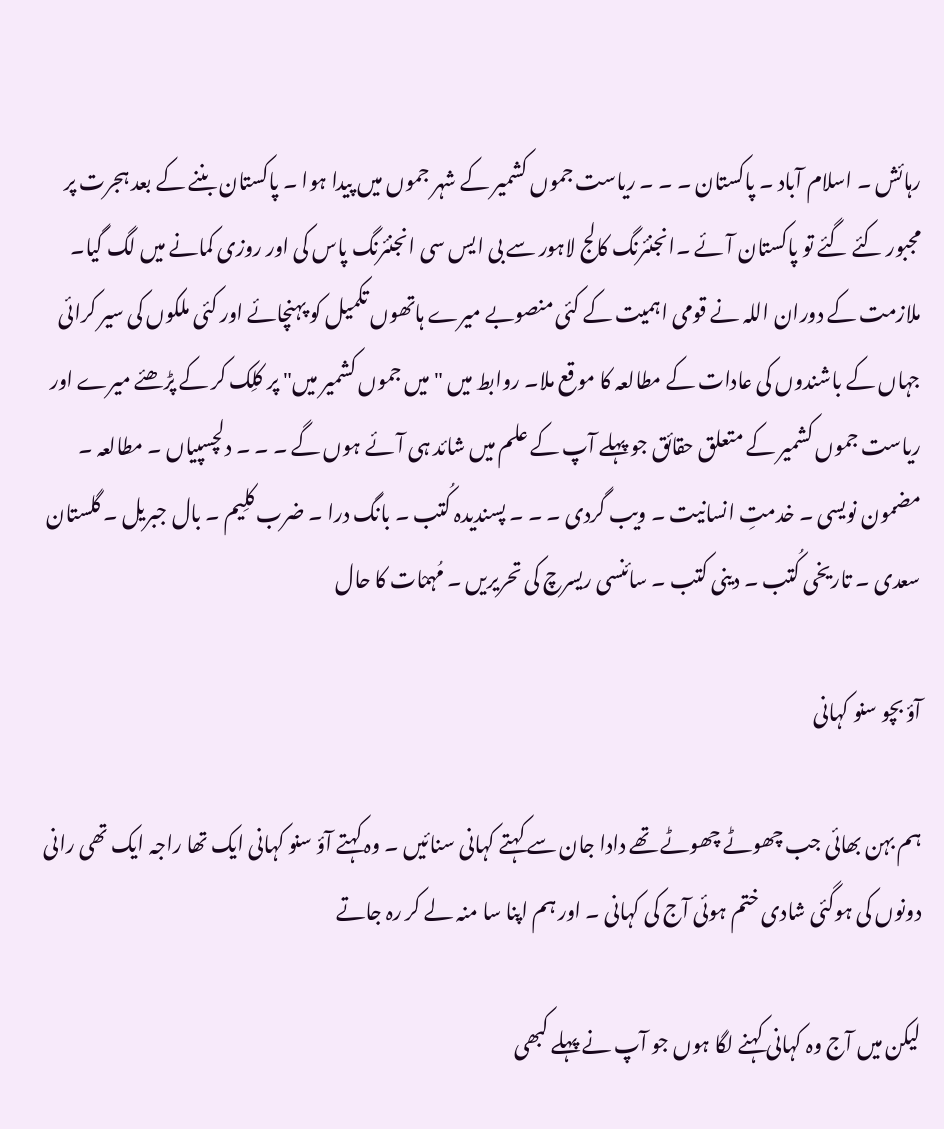رہائش ۔ اسلام آباد ۔ پاکستان ۔ ۔ ۔ ریاست جموں کشمیر کے شہر جموں میں پیدا ہوا ۔ پاکستان بننے کے بعد ہجرت پر مجبور کئے گئے تو پاکستان آئے ۔انجنئرنگ کالج لاہور سے بی ایس سی انجنئرنگ پاس کی اور روزی کمانے میں لگ گیا۔ ملازمت کے دوران اللہ نے قومی اہمیت کے کئی منصوبے میرے ہاتھوں تکمیل کو پہنچائے اور کئی ملکوں کی سیر کرائی جہاں کے باشندوں کی عادات کے مطالعہ کا موقع ملا۔ روابط میں "میں جموں کشمیر میں" پر کلِک کر کے پڑھئے میرے اور ریاست جموں کشمیر کے متعلق حقائق جو پہلے آپ کے علم میں شائد ہی آئے ہوں گے ۔ ۔ ۔ دلچسپیاں ۔ مطالعہ ۔ مضمون نویسی ۔ خدمتِ انسانیت ۔ ویب گردی ۔ ۔ ۔ پسندیدہ کُتب ۔ بانگ درا ۔ ضرب کلِیم ۔ بال جبریل ۔ گلستان سعدی ۔ تاریخی کُتب ۔ دینی کتب ۔ سائنسی ریسرچ کی تحریریں ۔ مُہمْات کا حال

آؤ بچو سنو کہانی

ہم بہن بھائی جب چھوٹے چھوٹے تھے دادا جان سے کہتے کہانی سنائیں ۔ وہ کہتے آؤ سنو کہانی ایک تھا راجہ ایک تھی رانی دونوں کی ہوگئی شادی ختم ہوئی آج کی کہانی ۔ اور ہم اپنا سا منہ لے کر رہ جاتے

لیکن میں آج وہ کہانی کہنے لگا ہوں جو آپ نے پہلے کبھی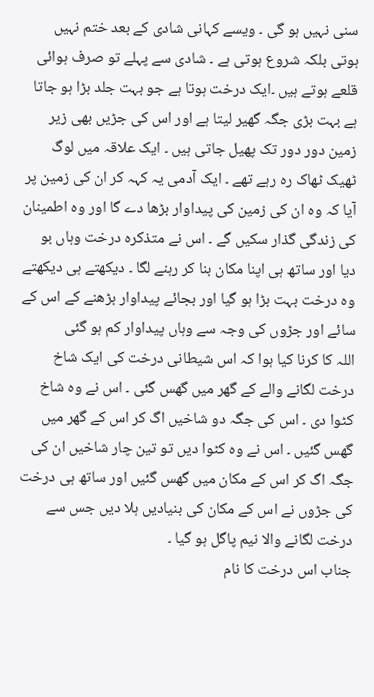سنی نہیں ہو گی ۔ ویسے کہانی شادی کے بعد ختم نہیں ہوتی بلکہ شروع ہوتی ہے ۔ شادی سے پہلے تو صرف ہوائی قلعے ہوتے ہیں ۔ایک درخت ہوتا ہے جو بہت جلد بڑا ہو جاتا ہے بہت بڑی جگہ گھیر لیتا ہے اور اس کی جڑیں بھی زیر زمین دور دور تک پھیل جاتی ہیں ۔ ایک علاقہ میں لوگ ٹھیک ٹھاک رہ رہے تھے ۔ ایک آدمی یہ کہہ کر ان کی زمین پر آیا کہ وہ ان کی زمین کی پیداوار بڑھا دے گا اور وہ اطمینان کی زندگی گذار سکیں گے ۔ اس نے متذکرہ درخت وہاں بو دیا اور ساتھ ہی اپنا مکان بنا کر رہنے لگا ۔ دیکھتے ہی دیکھتے وہ درخت بہت بڑا ہو گیا اور بجائے پیداوار بڑھنے کے اس کے سائے اور جڑوں کی وجہ سے وہاں پیداوار کم ہو گئی
اللہ کا کرنا کیا ہوا کہ اس شیطانی درخت کی ایک شاخ درخت لگانے والے کے گھر میں گھس گئی ۔ اس نے وہ شاخ کٹوا دی ۔ اس کی جگہ دو شاخیں اگ کر اس کے گھر میں گھس گئیں ۔ اس نے وہ کٹوا دیں تو تین چار شاخیں ان کی جگہ اگ کر اس کے مکان میں گھس گئیں اور ساتھ ہی درخت کی جڑوں نے اس کے مکان کی بنیادیں ہلا دیں جس سے درخت لگانے والا نیم پاگل ہو گیا ۔
جناب اس درخت کا نام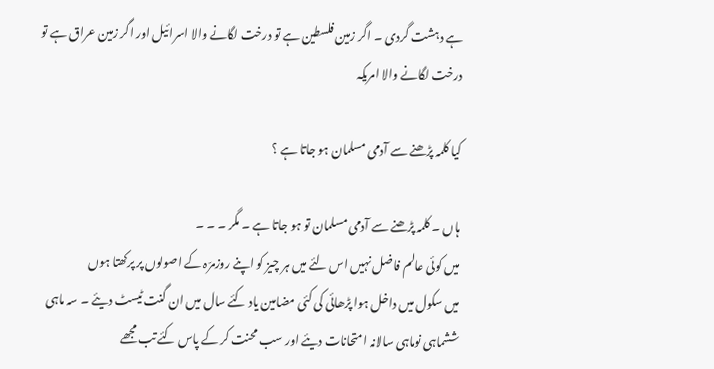ہے دہشت گردی ۔ اگر زمین فلسطین ہے تو درخت لگانے والا اسرائیل اور اگر زمین عراق ہے تو درخت لگانے والا امریکہ

کیا کلمہ پڑھنے سے آدمی مسلمان ہو جاتا ہے ؟

ہاں ۔ کلمہ پڑھنے سے آدمی مسلمان تو ہو جاتا ہے ۔ مگر ۔ ۔ ۔
میں کوئی عالم فاضل نہیں اس لئے میں ہر چیز کو اپنے روزمرّہ کے اصولوں پر پرکھتا ہوں
میں سکول میں داخل ہوا پڑھائی کی کئی مضامین یاد کئے سال میں ان گنت ٹیسٹ دیئے ۔ سہ ماہی ششماہی نوماہی سالانہ امتحانات دیئے اور سب محنت کر کے پاس کئے تب مجھے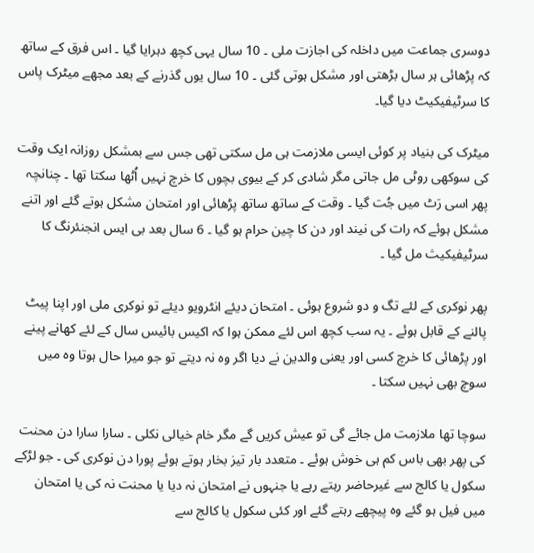دوسری جماعت میں داخلہ کی اجازت ملی ۔ 10 سال یہی کچھ دہرایا گیا ۔ اس فرق کے ساتھ کہ پڑھائی ہر سال بڑھتی اور مشکل ہوتی گئی ۔ 10 سال یوں گذرنے کے بعد مجھے میٹرک پاس کا سرٹیفیکیٹ دیا گیا۔

میٹرک کی بنیاد پر کوئی ایسی ملازمت ہی مل سکتی تھی جس سے بمشکل روزانہ ایک وقت کی سوکھی روٹی مل جاتی مگر شادی کر کے بیوی بچوں کا خرچ نہیں اُٹھا سکتا تھا ۔ چنانچہ پھر اسی رَٹ میں جُت گیا ۔ وقت کے ساتھ ساتھ پڑھائی اور امتحان مشکل ہوتے گئے اور اتنے مشکل ہوئے کہ رات کی نیند اور دن کا چین حرام ہو گیا ۔ 6 سال بعد بی ایس انجنئرنگ کا سرٹیفیکیث مل گیا ۔

پھر نوکری کے لئے تگ و دو شروع ہوئی ۔ امتحان دیئے انٹرویو دیئے تو نوکری ملی اور اپنا پیٹ پالنے کے قابل ہوئے ۔ یہ سب کچھ اس لئے ممکن ہوا کہ اکیس بائیس سال کے لئے کھانے پینے اور پڑھائی کا خرچ کسی اور یعنی والدین نے دیا اگر وہ نہ دیتے تو جو میرا حال ہوتا وہ میں سوچ بھی نہیں سکتا ۔

سوچا تھا ملازمت مل جائے گی تو عیش کریں گے مگر خام خیالی نکلی ۔ سارا سارا دن محنت کی پھر بھی باس کم ہی خوش ہوئے ۔ متعدد بار تیز بخار ہوتے ہوئے پورا دن نوکری کی ۔ جو لڑکے سکول یا کالج سے غیرحاضر رہتے رہے یا جنہوں نے امتحان نہ دیا یا محنت نہ کی یا امتحان میں فیل ہو گئے وہ پیچھے رہتے گئے اور کئی سکول یا کالج سے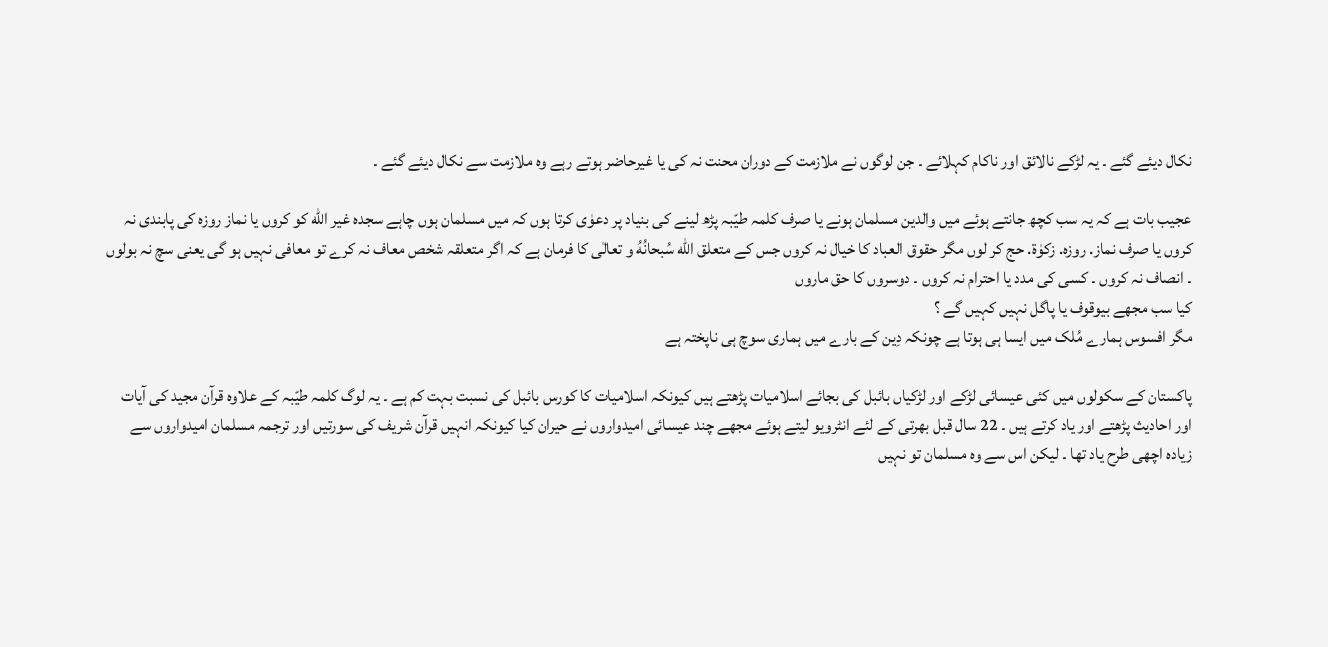نکال دیئے گئے ۔ یہ لڑکے نالائق اور ناکام کہلائے ۔ جن لوگوں نے ملازمت کے دوران محنت نہ کی یا غیرحاضر ہوتے رہے وہ ملازمت سے نکال دیئے گئے ۔

عجیب بات ہے کہ یہ سب کچھ جانتے ہوئے میں والدین مسلمان ہونے یا صرف کلمہ طیّبہ پڑھ لینے کی بنیاد پر دعوٰی کرتا ہوں کہ میں مسلمان ہوں چاہے سجدہ غیر الله کو کروں یا نماز روزہ کی پابندی نہ کروں یا صرف نماز. روزہ. زکوٰة. حج کر لوں مگر حقوق العباد کا خیال نہ کروں جس کے متعلق الله سُبحانُهُ و تعالٰی کا فرمان ہے کہ اگر متعلقہ شخص معاف نہ کرے تو معافی نہیں ہو گی یعنی سچ نہ بولوں ۔ انصاف نہ کروں ۔ کسی کی مدد یا احترام نہ کروں ۔ دوسروں کا حق ماروں
کیا سب مجھے بیوقوف یا پاگل نہیں کہیں گے ؟
مگر افسوس ہمارے مُلک میں ایسا ہی ہوتا ہے چونکہ دِین کے بارے میں ہماری سوچ ہی ناپختہ ہے

پاکستان کے سکولوں میں کئی عیسائی لڑکے اور لڑکیاں بائبل کی بجائے اسلامیات پڑھتے ہیں کیونکہ اسلامیات کا کورس بائبل کی نسبت بہت کم ہے ۔ یہ لوگ کلمہ طیّبہ کے علاوہ قرآن مجید کی آیات اور احادیث پڑھتے اور یاد کرتے ہیں ۔ 22 سال قبل بھرتی کے لئے انٹرویو لیتے ہوئے مجھے چند عیسائی امیدواروں نے حیران کیا کیونکہ انہیں قرآن شریف کی سورتیں اور ترجمہ مسلمان امیدواروں سے زیادہ اچھی طرح یاد تھا ۔ لیکن اس سے وہ مسلمان تو نہیں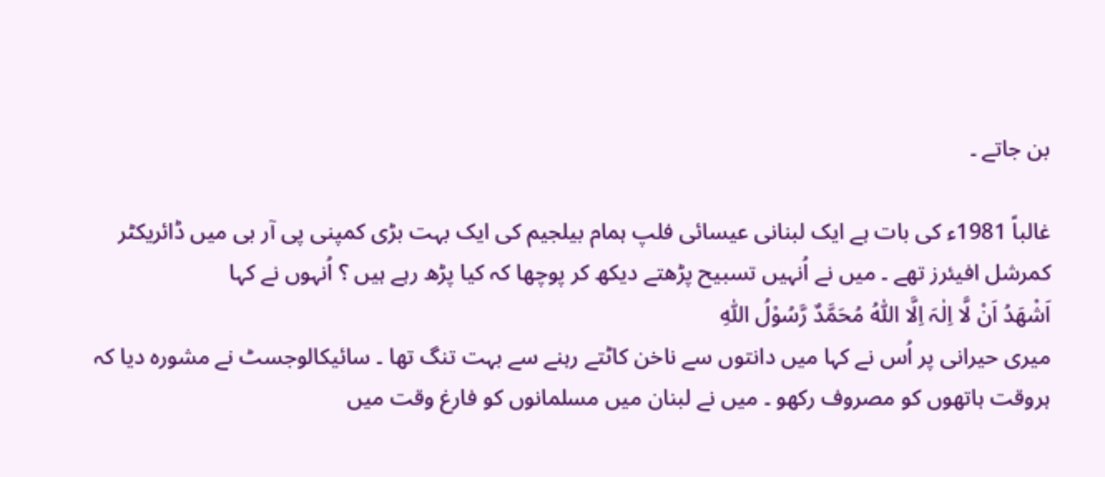بن جاتے ۔

غالباً 1981ء کی بات ہے ایک لبنانی عیسائی فلپ ہمام بیلجیم کی ایک بہت بڑی کمپنی پی آر بی میں ڈائریکٹر کمرشل افیئرز تھے ۔ میں نے اُنہیں تسبیح پڑھتے دیکھ کر پوچھا کہ کیا پڑھ رہے ہیں ؟ اُنہوں نے کہا
اَشْھَدُ اَنْ لَّا اِلٰہَ اِلَّا اللّٰہُ مُحَمَّدٌ رَّسُوْلُ اللّٰہِ
میری حیرانی پر اُس نے کہا میں دانتوں سے ناخن کاٹتے رہنے سے بہت تنگ تھا ۔ سائیکالوجسٹ نے مشورہ دیا کہ ہروقت ہاتھوں کو مصروف رکھو ۔ میں نے لبنان میں مسلمانوں کو فارغ وقت میں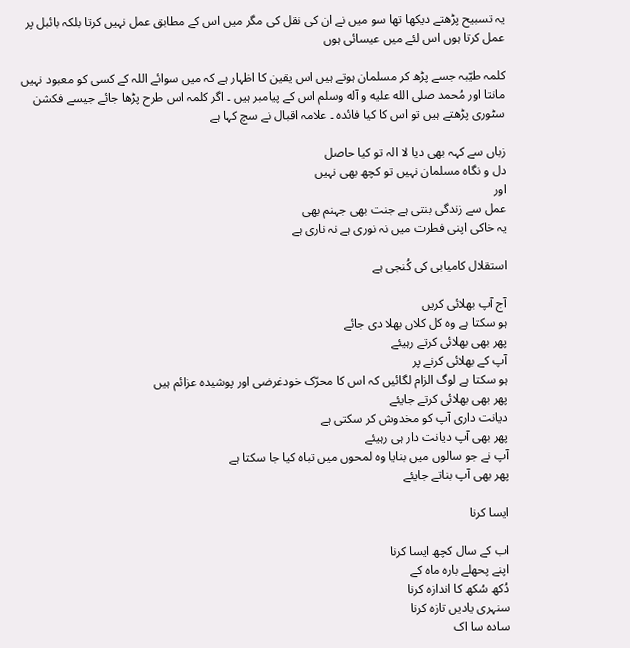یہ تسبیح پڑھتے دیکھا تھا سو میں نے ان کی نقل کی مگر میں اس کے مطابق عمل نہیں کرتا بلکہ بائبل پر عمل کرتا ہوں اس لئے میں عیسائی ہوں

کلمہ طیّبہ جسے پڑھ کر مسلمان ہوتے ہیں اس یقین کا اظہار ہے کہ میں سوائے اللہ کے کسی کو معبود نہیں مانتا اور مُحمد صلی الله عليه و آله وسلم اس کے پیامبر ہیں ۔ اگر کلمہ اس طرح پڑھا جائے جیسے فکشن سٹوری پڑھتے ہیں تو اس کا کیا فائدہ ۔ علامہ اقبال نے سچ کہا ہے

زباں سے کہہ بھی دیا لا الہ تو کیا حاصل
دل و نگاہ مسلمان نہیں تو کچھ بھی نہیں
اور
عمل سے زندگی بنتی ہے جنت بھی جہنم بھی
یہ خاکی اپنی فطرت میں نہ نوری ہے نہ ناری ہے

استقلال کامیابی کی کُنجی ہے

آج آپ بھلائی کریں
ہو سکتا ہے وہ کل کلاں بھلا دی جائے
پھر بھی بھلائی کرتے رہیئے
آپ کے بھلائی کرنے پر
ہو سکتا ہے لوگ الزام لگائیں کہ اس کا محرّک خودغرضی اور پوشیدہ عزائم ہیں
پھر بھی بھلائی کرتے جایئے
دیانت داری آپ کو مخدوش کر سکتی ہے
پھر بھی آپ دیانت دار ہی رہیئے
آپ نے جو سالوں میں بنایا وہ لمحوں میں تباہ کیا جا سکتا ہے
پھر بھی آپ بناتے جایئے

ایسا کرنا

اب کے سال کچھ ایسا کرنا
اپنے پحھلے بارہ ماہ کے
دُکھ سُکھ کا اندازہ کرنا
سنہری یادیں تازہ کرنا
سادہ سا اک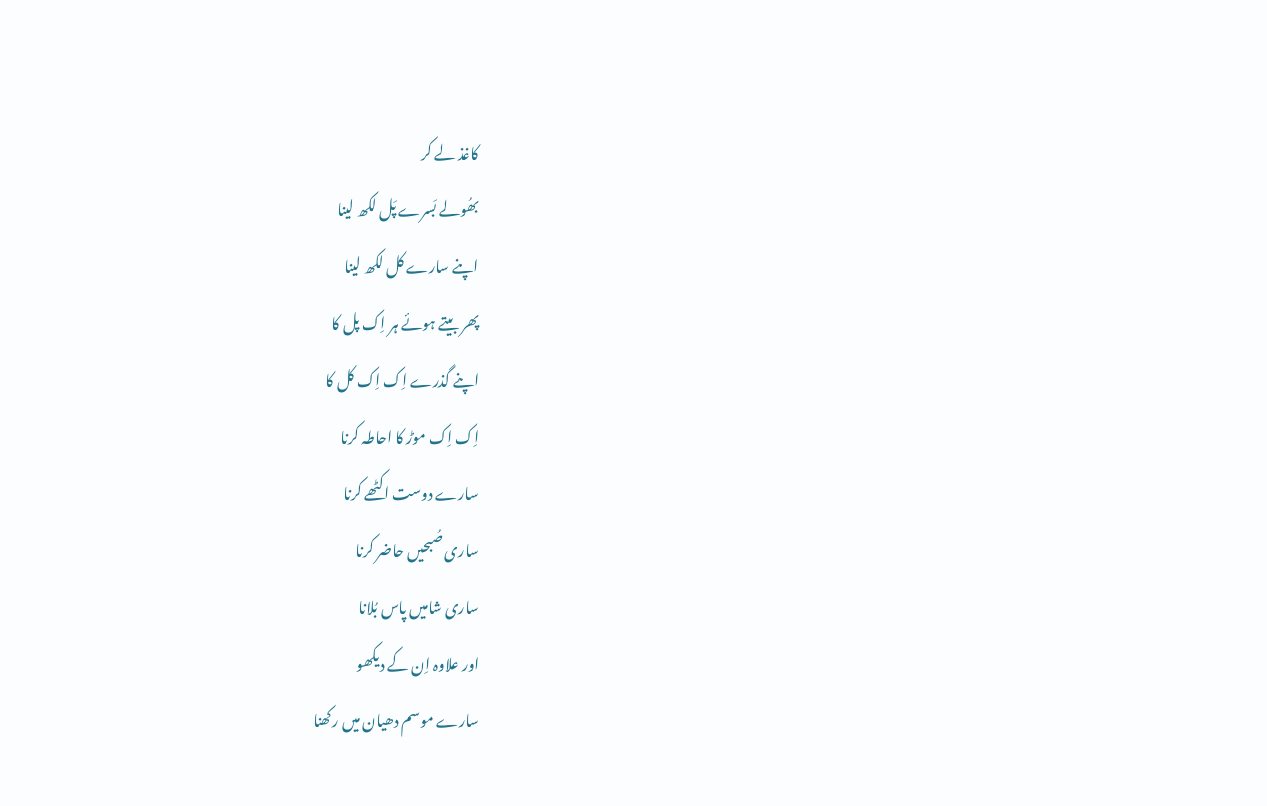کاغذ لے کر
بھُولے بَسرے پَل لکھ لینا
اپنے سارے کل لکھ لینا
پھر بیتے ہوئے ہر اِک پل کا
اپنے گذرے اِک اِک کل کا
اِک اِک موڑ کا احاطہ کرنا
سارے دوست اکٹھے کرنا
ساری صُبحیں حاضر کرنا
ساری شامیں پاس بُلانا
اور علاوہ اِن کے دیکھو
سارے موسم دھیان میں رکھنا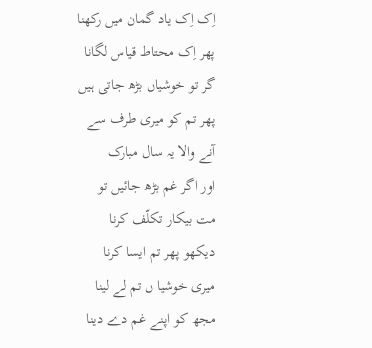اِک اِک یاد گمان میں رکھنا
پھر اِک محتاط قیاس لگانا
گر تو خوشیاں بڑھ جاتی ہیں
پھر تم کو میری طرف سے
آنے والا یہ سال مبارک
اور اگر غم بڑھ جائیں تو
مت بیکار تکلّف کرنا
دیکھو پھر تم ایسا کرنا
میری خوشیا ں تم لے لینا
مجھ کو اپنے غم دے دینا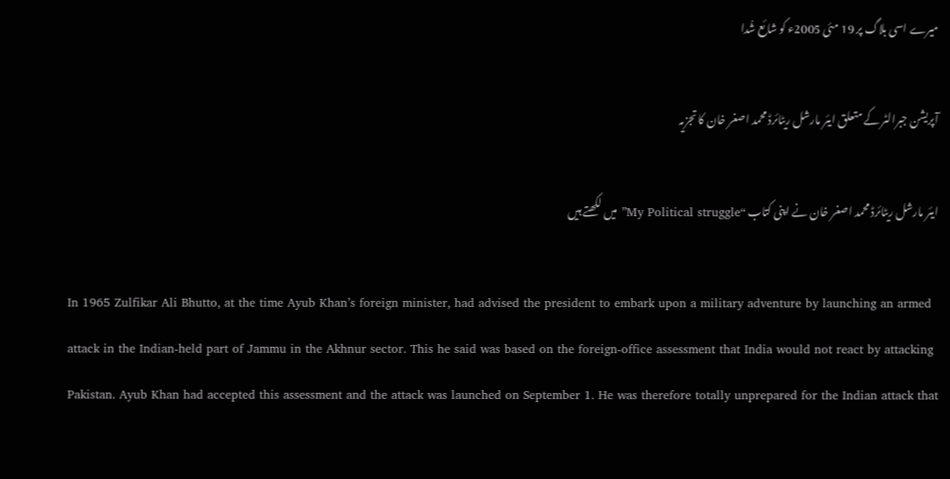میرے اسی بلاگ پر 19 مئی 2005ء کو شائع شُدا

آپریشن جبرالٹر کے متعلق ايئر مارشل ريٹائرڈ محمد اصغر خان کا تجزیہ

ايئر مارشل ريٹائرڈ محمد اصغر خان نے اپنی کتاب “My Political struggle” ميں لکھتے ہيں

In 1965 Zulfikar Ali Bhutto, at the time Ayub Khan’s foreign minister, had advised the president to embark upon a military adventure by launching an armed attack in the Indian-held part of Jammu in the Akhnur sector. This he said was based on the foreign-office assessment that India would not react by attacking Pakistan. Ayub Khan had accepted this assessment and the attack was launched on September 1. He was therefore totally unprepared for the Indian attack that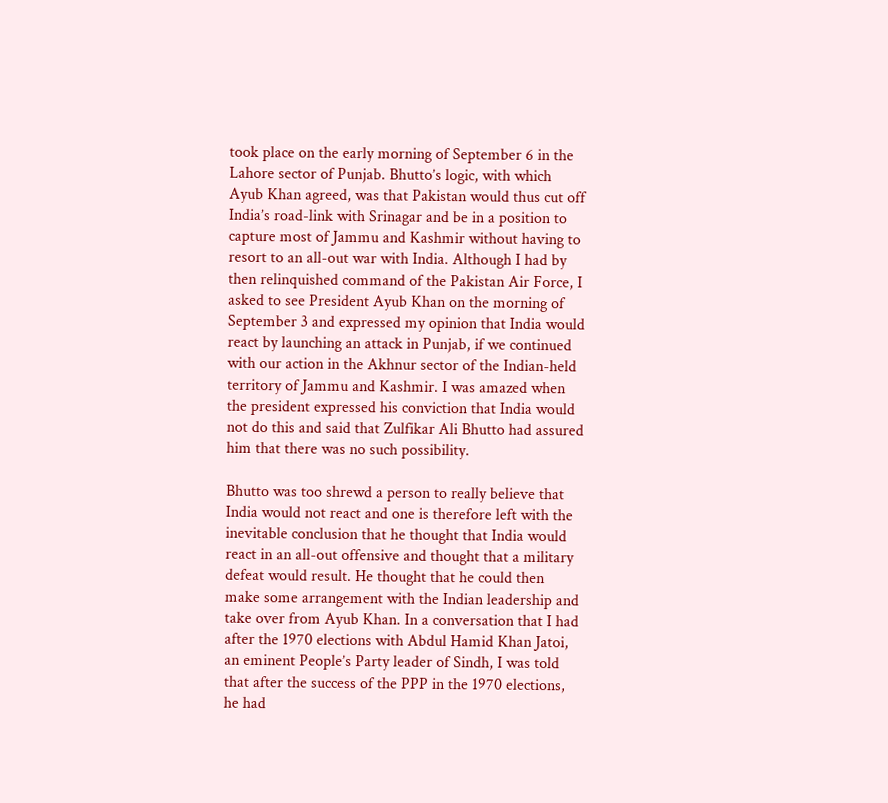took place on the early morning of September 6 in the Lahore sector of Punjab. Bhutto’s logic, with which Ayub Khan agreed, was that Pakistan would thus cut off India’s road-link with Srinagar and be in a position to capture most of Jammu and Kashmir without having to resort to an all-out war with India. Although I had by then relinquished command of the Pakistan Air Force, I asked to see President Ayub Khan on the morning of September 3 and expressed my opinion that India would react by launching an attack in Punjab, if we continued with our action in the Akhnur sector of the Indian-held territory of Jammu and Kashmir. I was amazed when the president expressed his conviction that India would not do this and said that Zulfikar Ali Bhutto had assured him that there was no such possibility.

Bhutto was too shrewd a person to really believe that India would not react and one is therefore left with the inevitable conclusion that he thought that India would react in an all-out offensive and thought that a military defeat would result. He thought that he could then make some arrangement with the Indian leadership and take over from Ayub Khan. In a conversation that I had after the 1970 elections with Abdul Hamid Khan Jatoi, an eminent People’s Party leader of Sindh, I was told that after the success of the PPP in the 1970 elections, he had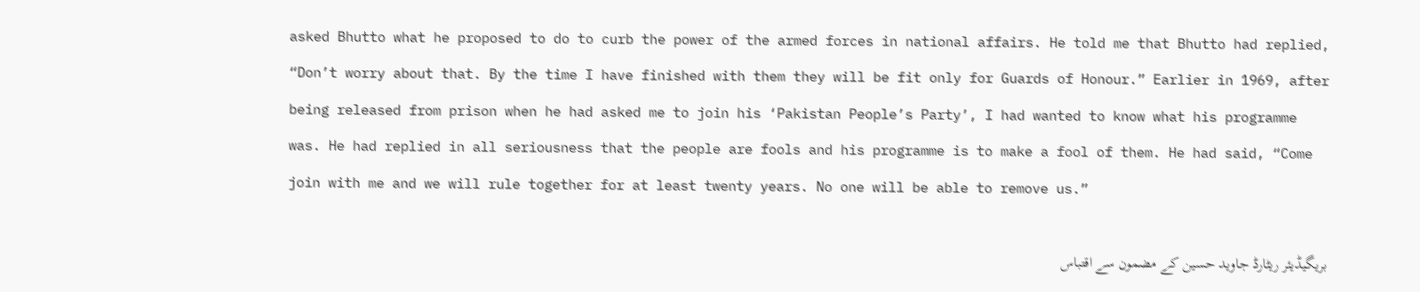asked Bhutto what he proposed to do to curb the power of the armed forces in national affairs. He told me that Bhutto had replied, “Don’t worry about that. By the time I have finished with them they will be fit only for Guards of Honour.” Earlier in 1969, after being released from prison when he had asked me to join his ‘Pakistan People’s Party’, I had wanted to know what his programme was. He had replied in all seriousness that the people are fools and his programme is to make a fool of them. He had said, “Come join with me and we will rule together for at least twenty years. No one will be able to remove us.”

بریگیڈیئر ریٹارڈ جاوید حسین کے مضمون سے اقتباس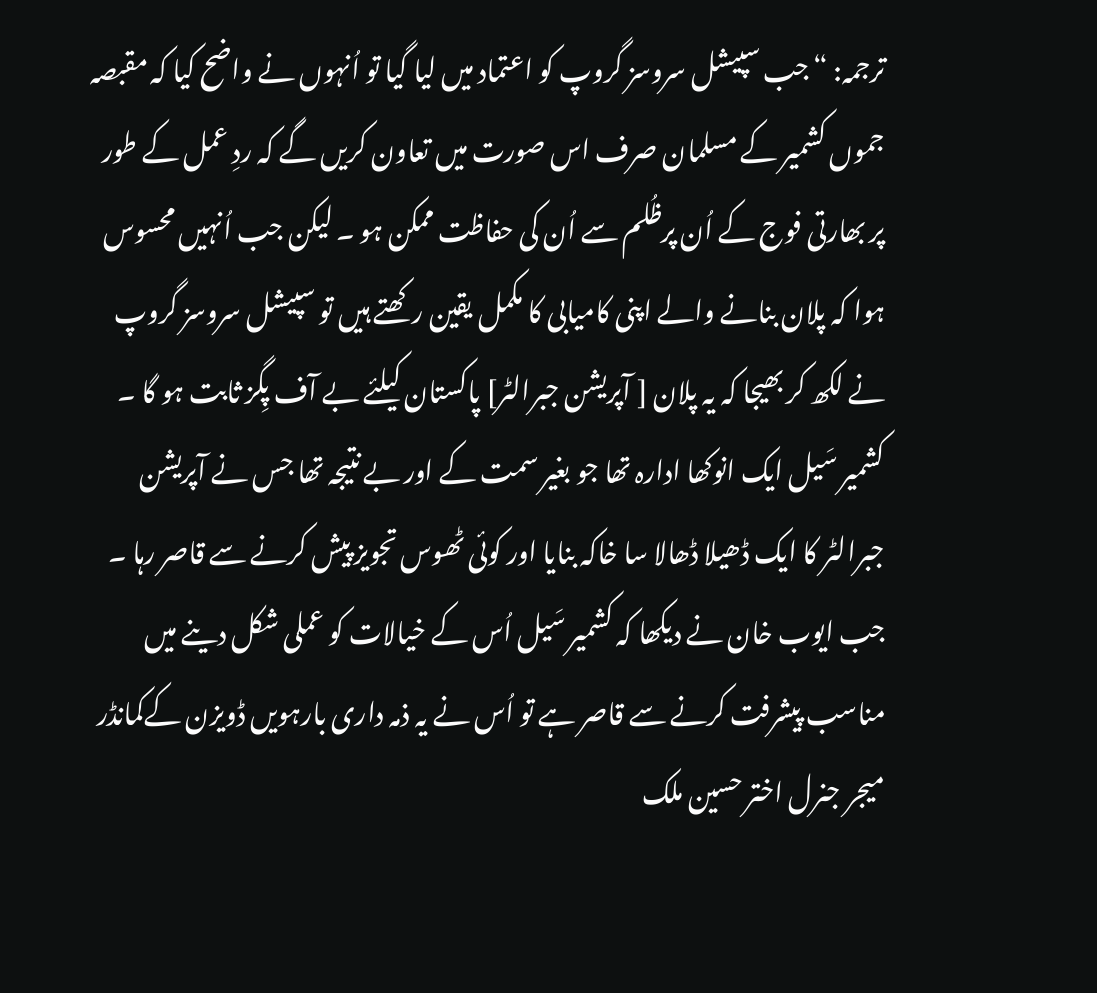ترجمہ: “جب سپیشل سروسز گروپ کو اعتماد میں لیا گیا تو اُنہوں نے واضح کیا کہ مقبصہ جموں کشمیر کے مسلمان صرف اس صورت میں تعاون کریں گے کہ ردِ عمل کے طور پر بھارتی فوج کے اُن پرظُلم سے اُن کی حفاظت ممکن ہو ۔ لیکن جب اُنہیں محسوس ہوا کہ پلان بنانے والے اپنی کامیابی کا مکمل یقین رکھتے ہیں تو سپیشل سروسز گروپ نے لکھ کر بھیجا کہ یہ پلان [ آپریشن جبرالٹر] پاکستان کیلئے بے آف پِگز ثابت ہو گا ۔ کشمیر سَیل ایک انوکھا ادارہ تھا جو بغیر سمت کے اور بے نتیجہ تھا جس نے آپریشن جبرالٹر کا ایک ڈھیلا ڈھالا سا خاکہ بنایا اور کوئی ٹھوس تجویز پیش کرنے سے قاصر رہا ۔ جب ایوب خان نے دیکھا کہ کشمیر سَیل اُس کے خیالات کو عملی شکل دینے میں مناسب پیشرفت کرنے سے قاصر ہے تو اُس نے یہ ذمہ داری بارہویں ڈویزن کےکمانڈر میجر جنرل اختر حسین ملک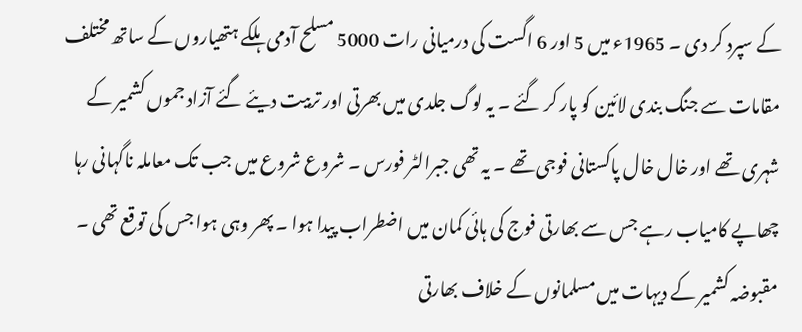کے سپرد کر دی ۔ 1965ء میں 5 اور 6 اگست کی درمیانی رات 5000 مسلح آدمی ہلکے ہتھیاروں کے ساتھ مختلف مقامات سے جنگ بندی لائین کو پار کر گئے ۔ یہ لوگ جلدی میں بھرتی اور تربیت دیئے گئے آزاد جموں کشمیر کے شہری تھے اور خال خال پاکستانی فوجی تھے ۔ یہ تھی جبرالٹر فورس ۔ شروع شروع میں جب تک معاملہ ناگہانی رہا چھاپے کامیاب رہے جس سے بھارتی فوج کی ہائی کمان میں اضطراب پیدا ہوا ۔ پھر وہی ہوا جس کی توقع تھی ۔ مقبوضہ کشمیر کے دیہات میں مسلمانوں کے خلاف بھارتی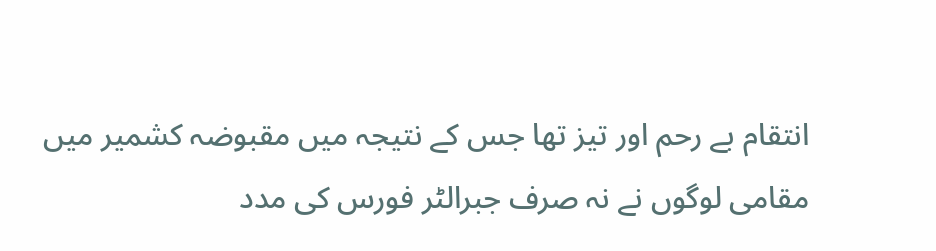انتقام بے رحم اور تیز تھا جس کے نتیجہ میں مقبوضہ کشمیر میں مقامی لوگوں نے نہ صرف جبرالٹر فورس کی مدد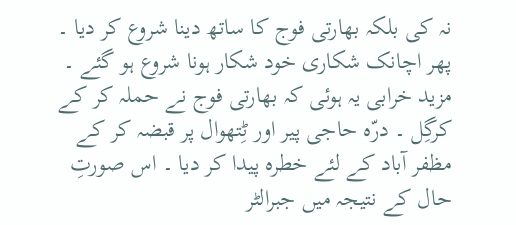نہ کی بلکہ بھارتی فوج کا ساتھ دینا شروع کر دیا ۔ پھر اچانک شکاری خود شکار ہونا شروع ہو گئے ۔ مزید خرابی یہ ہوئی کہ بھارتی فوج نے حملہ کر کے کرگِل ۔ درّہ حاجی پیر اور ٹِتھوال پر قبضہ کر کے مظفر آباد کے لئے خطرہ پیدا کر دیا ۔ اس صورتِ حال کے نتیجہ میں جبرالٹر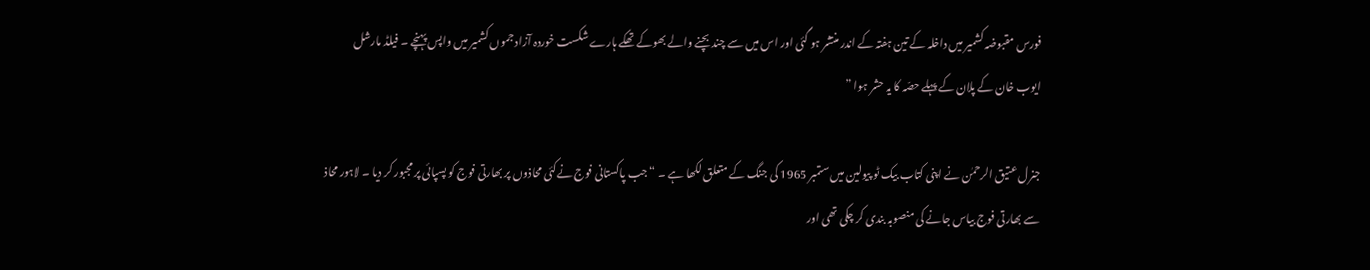فورس مقبوضہ کشمیر میں داخلہ کے تین ہفتہ کے اندر منتشر ہو گئی اور اس میں سے چند بچنے والے بھوکے تھکے ہارے شکست خوردہ آزاد جموں کشمیر میں واپس پہنچے ۔ فیلڈ مارشل ایوب خان کے پلان کے پہلے حصّہ کا یہ حشر ہوا ”

جنرل عتیق الرحمٰن نے اپنی کتاب بیک ٹو پیولین میں ستمبر 1965 کی جنگ کے متعلق لکھا ہے ۔ “جب پاکستانی فوج نےکئی محاذوں پر بھارتی فوج کو پسپائی پر مجبور کر دیا ۔ لاہور محاذ سے بھارتی فوج بیاس جانے کی منصوبہ بندی کر چکی تھی اور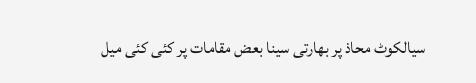سیالکوٹ محاذ پر بھارتی سینا بعض مقامات پر کئی کئی میل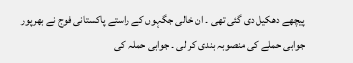پیچھے دھکیل دی گئی تھی ۔ ان خالی جگہوں کے راستے پاکستانی فوج نے بھرپور جوابی حملے کی منصوبہ بندی کر لی ۔ جوابی حملہ کی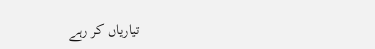تیاریاں کر رہے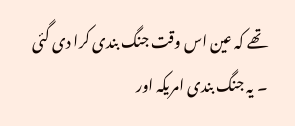تھے کہ عین اس وقت جنگ بندی کرا دی گئی ۔ یہ جنگ بندی امریکہ اور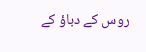روس کے دباؤ کے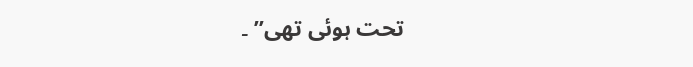تحت ہوئی تھی” ۔